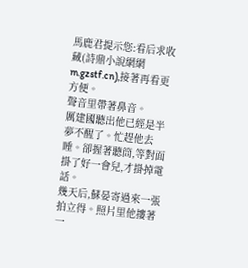馬鹿君提示您:看后求收藏(詩鼎小說網網m.gzstf.cn),接著再看更方便。
聲音里帶著鼻音。
厲建國聽出他已經是半夢不醒了。忙趕他去睡。卻握著聽筒,等對面掛了好一會兒,才掛掉電話。
幾天后,蘇晏寄過來一張拍立得。照片里他摟著一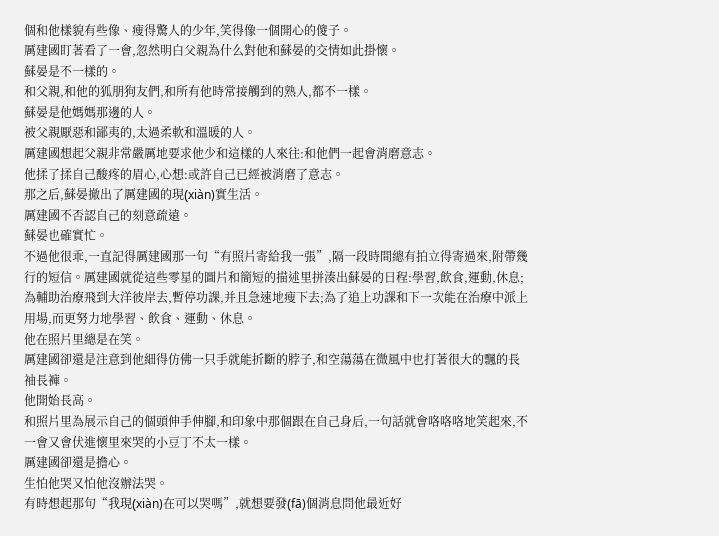個和他樣貌有些像、瘦得驚人的少年,笑得像一個開心的傻子。
厲建國盯著看了一會,忽然明白父親為什么對他和蘇晏的交情如此掛懷。
蘇晏是不一樣的。
和父親,和他的狐朋狗友們,和所有他時常接觸到的熟人,都不一樣。
蘇晏是他媽媽那邊的人。
被父親厭惡和鄙夷的,太過柔軟和溫暖的人。
厲建國想起父親非常嚴厲地要求他少和這樣的人來往:和他們一起會消磨意志。
他揉了揉自己酸疼的眉心,心想:或許自己已經被消磨了意志。
那之后,蘇晏撤出了厲建國的現(xiàn)實生活。
厲建國不否認自己的刻意疏遠。
蘇晏也確實忙。
不過他很乖,一直記得厲建國那一句“有照片寄給我一張”,隔一段時間總有拍立得寄過來,附帶幾行的短信。厲建國就從這些零星的圖片和簡短的描述里拼湊出蘇晏的日程:學習,飲食,運動,休息;為輔助治療飛到大洋彼岸去,暫停功課,并且急速地瘦下去;為了追上功課和下一次能在治療中派上用場,而更努力地學習、飲食、運動、休息。
他在照片里總是在笑。
厲建國卻還是注意到他細得仿佛一只手就能折斷的脖子,和空蕩蕩在微風中也打著很大的飄的長袖長褲。
他開始長高。
和照片里為展示自己的個頭伸手伸腳,和印象中那個跟在自己身后,一句話就會咯咯咯地笑起來,不一會又會伏進懷里來哭的小豆丁不太一樣。
厲建國卻還是擔心。
生怕他哭又怕他沒辦法哭。
有時想起那句“我現(xiàn)在可以哭嗎”,就想要發(fā)個消息問他最近好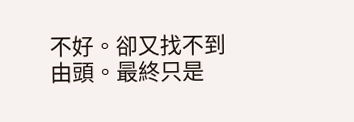不好。卻又找不到由頭。最終只是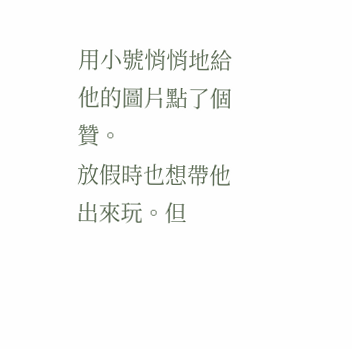用小號悄悄地給他的圖片點了個贊。
放假時也想帶他出來玩。但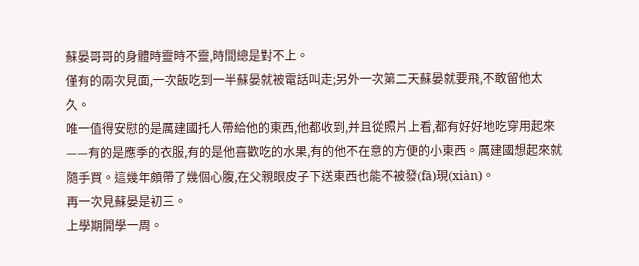蘇晏哥哥的身體時靈時不靈,時間總是對不上。
僅有的兩次見面,一次飯吃到一半蘇晏就被電話叫走;另外一次第二天蘇晏就要飛,不敢留他太久。
唯一值得安慰的是厲建國托人帶給他的東西,他都收到,并且從照片上看,都有好好地吃穿用起來——有的是應季的衣服,有的是他喜歡吃的水果,有的他不在意的方便的小東西。厲建國想起來就隨手買。這幾年頗帶了幾個心腹,在父親眼皮子下送東西也能不被發(fā)現(xiàn)。
再一次見蘇晏是初三。
上學期開學一周。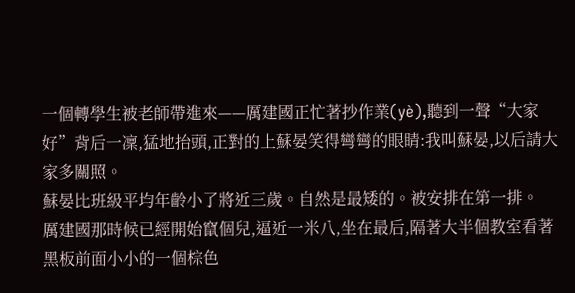一個轉學生被老師帶進來——厲建國正忙著抄作業(yè),聽到一聲“大家好”背后一凜,猛地抬頭,正對的上蘇晏笑得彎彎的眼睛:我叫蘇晏,以后請大家多關照。
蘇晏比班級平均年齡小了將近三歲。自然是最矮的。被安排在第一排。
厲建國那時候已經開始竄個兒,逼近一米八,坐在最后,隔著大半個教室看著黑板前面小小的一個棕色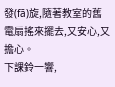發(fā)旋,隨著教室的舊電扇搖來擺去,又安心,又擔心。
下課鈴一響,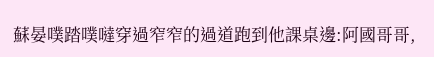蘇晏噗踏噗噠穿過窄窄的過道跑到他課桌邊:阿國哥哥,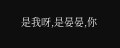是我呀,是晏晏,你